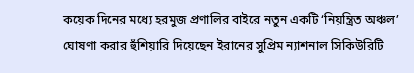কয়েক দিনের মধ্যে হরমুজ প্রণালির বাইরে নতুন একটি ‘নিয়ন্ত্রিত অঞ্চল’ ঘোষণা করার হুঁশিয়ারি দিয়েছেন ইরানের সুপ্রিম ন্যাশনাল সিকিউরিটি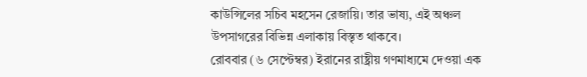কাউন্সিলের সচিব মহসেন রেজায়ি। তার ভাষ্য, এই অঞ্চল উপসাগরের বিভিন্ন এলাকায় বিস্তৃত থাকবে।
রোববার (৬ সেপ্টেম্বর) ইরানের রাষ্ট্রীয় গণমাধ্যমে দেওয়া এক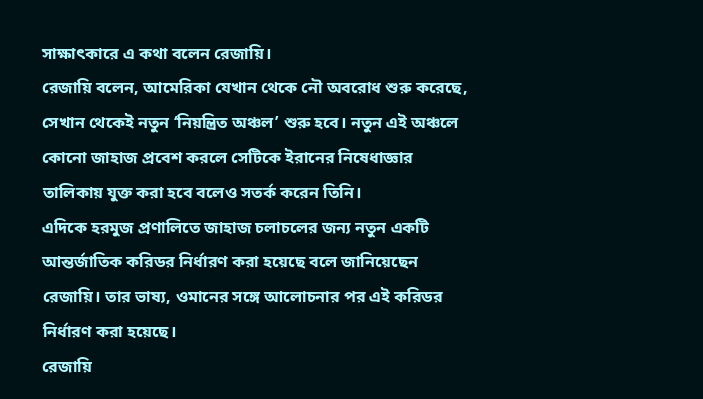সাক্ষাৎকারে এ কথা বলেন রেজায়ি।
রেজায়ি বলেন, আমেরিকা যেখান থেকে নৌ অবরোধ শুরু করেছে, সেখান থেকেই নতুন ‘নিয়ন্ত্রিত অঞ্চল’ শুরু হবে। নতুন এই অঞ্চলে কোনো জাহাজ প্রবেশ করলে সেটিকে ইরানের নিষেধাজ্ঞার তালিকায় যুক্ত করা হবে বলেও সতর্ক করেন তিনি।
এদিকে হরমুজ প্রণালিতে জাহাজ চলাচলের জন্য নতুন একটি আন্তর্জাতিক করিডর নির্ধারণ করা হয়েছে বলে জানিয়েছেন রেজায়ি। তার ভাষ্য, ওমানের সঙ্গে আলোচনার পর এই করিডর নির্ধারণ করা হয়েছে।
রেজায়ি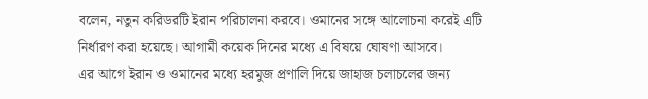বলেন, নতুন করিডরটি ইরান পরিচালনা করবে। ওমানের সঙ্গে আলোচনা করেই এটি নির্ধারণ করা হয়েছে। আগামী কয়েক দিনের মধ্যে এ বিষয়ে ঘোষণা আসবে।
এর আগে ইরান ও ওমানের মধ্যে হরমুজ প্রণালি দিয়ে জাহাজ চলাচলের জন্য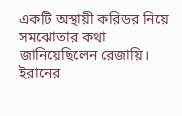একটি অস্থায়ী করিডর নিয়ে সমঝোতার কথা জানিয়েছিলেন রেজায়ি। ইরানের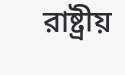রাষ্ট্রীয়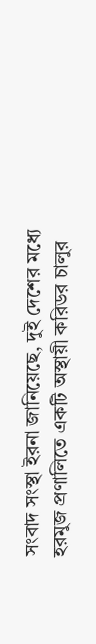সংবাদ সংস্থা ইরনা জানিয়েছে, দুই দেশের মধ্যে হরমুজ প্রণালিতে একটি অস্থায়ী করিডর চালুর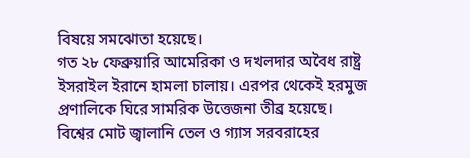বিষয়ে সমঝোতা হয়েছে।
গত ২৮ ফেব্রুয়ারি আমেরিকা ও দখলদার অবৈধ রাষ্ট্র ইসরাইল ইরানে হামলা চালায়। এরপর থেকেই হরমুজ প্রণালিকে ঘিরে সামরিক উত্তেজনা তীব্র হয়েছে। বিশ্বের মোট জ্বালানি তেল ও গ্যাস সরবরাহের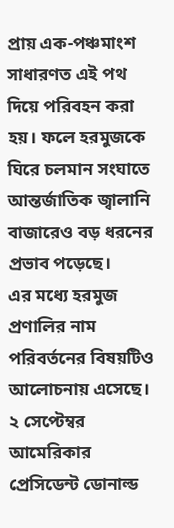প্রায় এক-পঞ্চমাংশ সাধারণত এই পথ দিয়ে পরিবহন করা হয়। ফলে হরমুজকে ঘিরে চলমান সংঘাতে আন্তর্জাতিক জ্বালানি বাজারেও বড় ধরনের প্রভাব পড়েছে।
এর মধ্যে হরমুজ প্রণালির নাম পরিবর্তনের বিষয়টিও আলোচনায় এসেছে। ২ সেপ্টেম্বর আমেরিকার প্রেসিডেন্ট ডোনাল্ড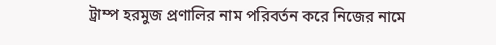ট্রাম্প হরমুজ প্রণালির নাম পরিবর্তন করে নিজের নামে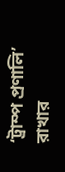‘ট্রাম্প প্রণালি’ রাখার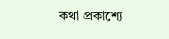কথা প্রকাশ্যে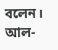বলেন। আল-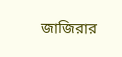জাজিরার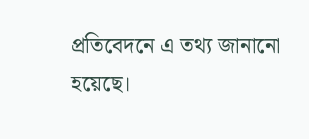প্রতিবেদনে এ তথ্য জানানো হয়েছে।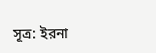সূত্র: ইরনা